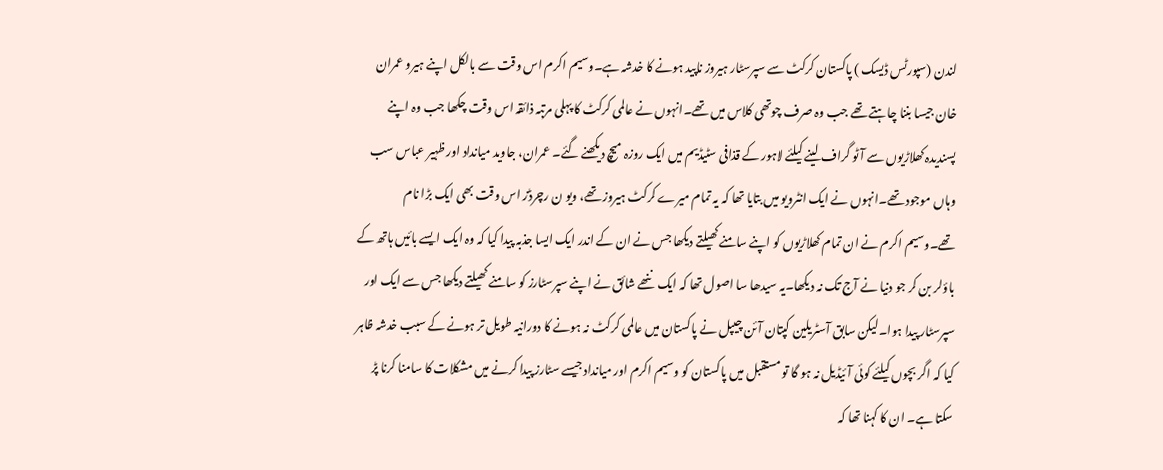لندن (سپورٹس ڈیسک ) پاکستان کرکٹ سے سپرسٹار ہیروز ناپید ہونے کا خدشہ ہے۔وسیم اکرم اس وقت سے بالکل اپنے ہیرو عمران خان جیسا بننا چاہتے تھے جب وہ صرف چوتھی کلاس میں تھے۔انہوں نے عالمی کرکٹ کا پہلی مرتبہ ذائقہ اس وقت چکھا جب وہ اپنے پسندیدہ کھلاڑیوں سے آٹو گراف لینے کیلئے لاہور کے قذافی سٹیڈیم میں ایک روزہ میچ دیکھنے گئے۔ عمران، جاوید میانداد اور ظہیر عباس سب وہاں موجود تھے۔انہوں نے ایک انٹرویو میں بتایا تھا کہ یہ تمام میرے کرکٹ ہیروز تھے، ویو ن رچرڈز اس وقت بھی ایک بڑا نام تھے۔وسیم اکرم نے ان تمام کھلاڑیوں کو اپنے سامنے کھیلتے دیکھا جس نے ان کے اندر ایک ایسا جذبہ پیدا کیا کہ وہ ایک ایسے بائیں ہاتھ کے باؤلر بن کر جو دنیا نے آج تک نہ دیکھا۔یہ سیدھا سا اصول تھا کہ ایک ننھے شائق نے اپنے سپرسٹارز کو سامنے کھیلتے دیکھا جس سے ایک اور سپرسٹار پیدا ہوا۔لیکن سابق آسٹریلین کپتان آئن چیپل نے پاکستان میں عالمی کرکٹ نہ ہونے کا دورانیہ طویل تر ہونے کے سبب خدشہ ظاہر کیا کہ اگر بچوں کیلئے کوئی آئیڈیل نہ ہو گا تو مستقبل میں پاکستان کو وسیم اکرم اور میانداد جیسے سٹارز پیدا کرنے میں مشکلات کا سامنا کرنا پڑ سکتا ہے۔ ان کا کہنا تھا کہ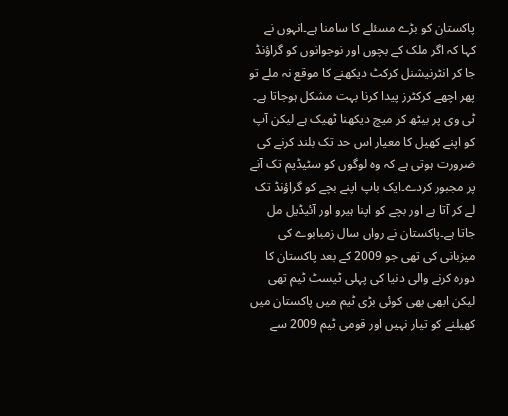پاکستان کو بڑے مسئلے کا سامنا ہے۔انہوں نے کہا کہ اگر ملک کے بچوں اور نوجوانوں کو گراؤنڈ جا کر انٹرنیشنل کرکٹ دیکھنے کا موقع نہ ملے تو پھر اچھے کرکٹرز پیدا کرنا بہت مشکل ہوجاتا ہے۔ ٹی وی پر بیٹھ کر میچ دیکھنا ٹھیک ہے لیکن آپ کو اپنے کھیل کا معیار اس حد تک بلند کرنے کی ضرورت ہوتی ہے کہ وہ لوگوں کو سٹیڈیم تک آنے پر مجبور کردے۔ایک باپ اپنے بچے کو گراؤنڈ تک لے کر آتا ہے اور بچے کو اپنا ہیرو اور آئیڈیل مل جاتا ہے۔پاکستان نے رواں سال زمبابوے کی میزبانی کی تھی جو 2009 کے بعد پاکستان کا دورہ کرنے والی دنیا کی پہلی ٹیسٹ ٹیم تھی لیکن ابھی بھی کوئی بڑی ٹیم میں پاکستان میں کھیلنے کو تیار نہیں اور قومی ٹیم 2009 سے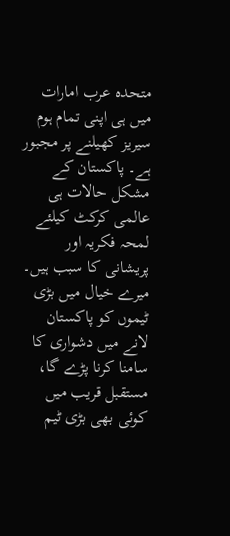متحدہ عرب امارات میں ہی اپنی تمام ہوم سیریز کھیلنے پر مجبور ہے۔ پاکستان کے مشکل حالات ہی عالمی کرکٹ کیلئے لمحہ فکریہ اور پریشانی کا سبب ہیں۔ میرے خیال میں بڑی ٹیموں کو پاکستان لانے میں دشواری کا سامنا کرنا پڑے گا، مستقبل قریب میں کوئی بھی بڑی ٹیم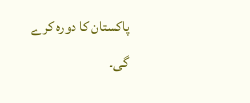پاکستان کا دورہ کرے گی۔